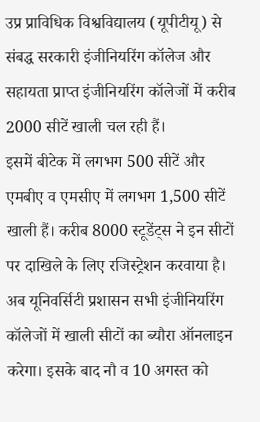उप्र प्राविधिक विश्वविद्यालय (यूपीटीयू) से संबद्ध सरकारी इंजीनियरिंग कॉलेज और सहायता प्राप्त इंजीनियरिंग कॉलेजों में करीब 2000 सीटें खाली चल रही हैं।
इसमें बीटेक में लगभग 500 सीटें और एमबीए व एमसीए में लगभग 1,500 सीटें खाली हैं। करीब 8000 स्टूडेंट्स ने इन सीटों पर दाखिले के लिए रजिस्ट्रेशन करवाया है।
अब यूनिवर्सिटी प्रशासन सभी इंजीनियरिंग कॉलेजों में खाली सीटों का ब्यौरा ऑनलाइन करेगा। इसके बाद नौ व 10 अगस्त को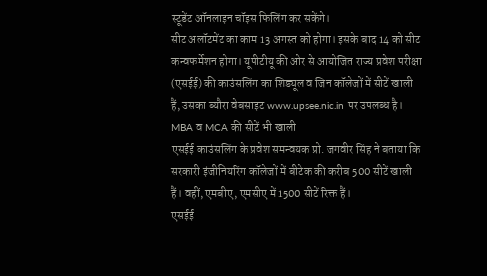स्टूडेंट ऑनलाइन चॉइस फिलिंग कर सकेंगे।
सीट अलॉटमेंट का काम 13 अगस्त को होगा। इसके बाद 14 को सीट कन्वफर्मेशन होगा। यूपीटीयू की ओर से आयोजित राज्य प्रवेश परीक्षा (एसईई) की काउंसलिंग का शिड्यूल व जिन कॉलेजों में सीटें खाली हैं, उसका ब्यौरा वेबसाइट www.upsee.nic.in पर उपलब्ध है।
MBA व MCA की सीटें भी खाली
एसईई काउंसलिंग के प्रवेश समन्वयक प्रो. जगवीर सिंह ने बताया कि सरकारी इंजीनियरिंग कॉलेजों में बीटेक की करीब 500 सीटें खाली हैं। वहीं, एमबीए, एमसीए में 1500 सीटें रिक्त हैं।
एसईई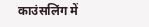काउंसलिंग में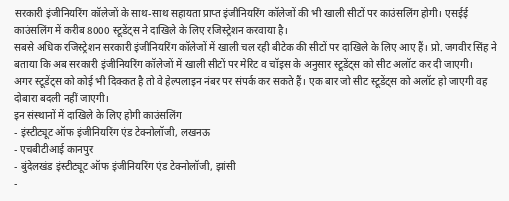सरकारी इंजीनियरिंग कॉलेजों के साथ-साथ सहायता प्राप्त इंजीनियरिंग कॉलेजों की भी खाली सीटों पर काउंसलिंग होगी। एसईई काउंसलिंग में करीब 8000 स्टूडेंट्स ने दाखिले के लिए रजिस्ट्रेशन करवाया है।
सबसे अधिक रजिस्ट्रेशन सरकारी इंजीनियरिंग कॉलेजों में खाली चल रही बीटेक की सीटों पर दाखिले के लिए आए हैं। प्रो. जगवीर सिंह ने बताया कि अब सरकारी इंजीनियरिंग कॉलेजों में खाली सीटों पर मेरिट व चॉइस के अनुसार स्टूडेंट्स को सीट अलॉट कर दी जाएगी।
अगर स्टूडेंट्स को कोई भी दिक्कत है तो वे हेल्पलाइन नंबर पर संपर्क कर सकते हैं। एक बार जो सीट स्टूडेंट्स को अलॉट हो जाएगी वह दोबारा बदली नहीं जाएगी।
इन संस्थानों में दाखिले के लिए होगी काउंसलिंग
- इंस्टीट्यूट ऑफ इंजीनियरिंग एंड टेक्नोलॉजी, लखनऊ
- एचबीटीआई कानपुर
- बुंदेलखंड इंस्टीट्यूट ऑफ इंजीनियरिंग एंड टेक्नोलॉजी, झांसी
-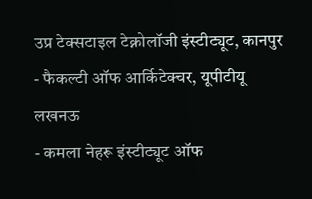उप्र टेक्सटाइल टेक्नोलॉजी इंस्टीट्यूट, कानपुर
- फैकल्टी ऑफ आर्किटेक्चर, यूपीटीयू लखनऊ
- कमला नेहरू इंस्टीट्यूट ऑफ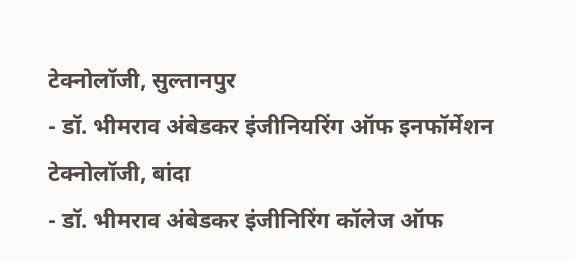टेक्नोलॉजी, सुल्तानपुर
- डॉ. भीमराव अंबेडकर इंजीनियरिंग ऑफ इनफॉर्मेशन टेक्नोलॉजी, बांदा
- डॉ. भीमराव अंबेडकर इंजीनिरिंग कॉलेज ऑफ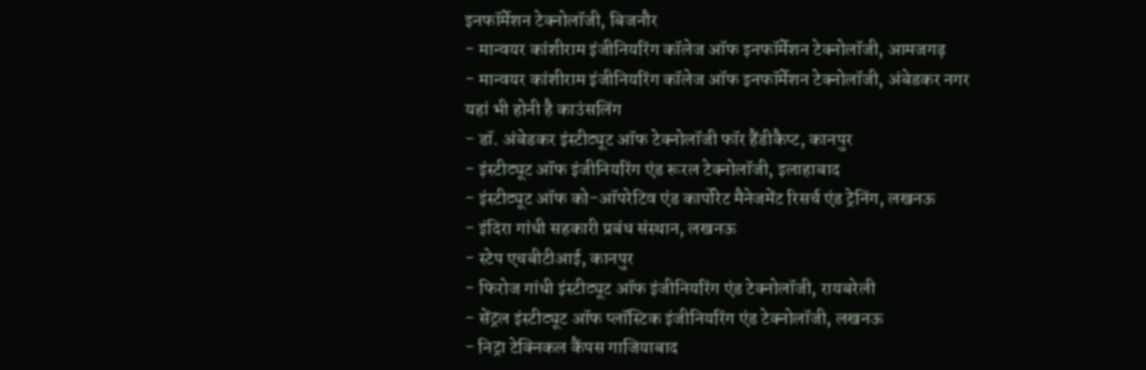इनफॉर्मेशन टेक्नोलॉजी, बिजनौर
- मान्वयर कांशीराम इंजीनियरिंग कॉलेज ऑफ इनफॉर्मेशन टेक्नोलॉजी, आमजगढ़
- मान्वयर कांशीराम इंजीनियरिंग कॉलेज ऑफ इनफॉर्मेशन टेक्नोलॉजी, अंबेडकर नगर
यहां भी होनी है काउंसलिंग
- डॉ. अंबेडकर इंस्टीट्यूट ऑफ टेक्नोलॉजी फॉर हैंडीकैप्ट, कानपुर
- इंस्टीट्यूट ऑफ इंजीनियरिंग एंड रूरल टेक्नोलॉजी, इलाहाबाद
- इंस्टीट्यूट ऑफ को-ऑपरेटिव एंड कार्पोरेट मैनेजमेंट रिसर्च एंड ट्रेनिंग, लखनऊ
- इंदिरा गांधी सहकारी प्रबंध संस्थान, लखनऊ
- स्टेप एचबीटीआई, कानपुर
- फिरोज गांधी इंस्टीट्यूट ऑफ इंजीनियरिंग एंड टेक्नोलॉजी, रायबरेली
- सेंट्रल इंस्टीट्यूट ऑफ प्लॉस्टिक इंजीनियरिंग एंड टेक्नोलॉजी, लखनऊ
- निट्रा टेक्निकल कैंपस गाजियाबाद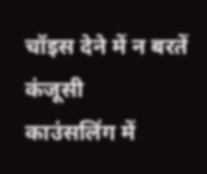चॉइस देने में न बरतें कंजूसी
काउंसलिंग में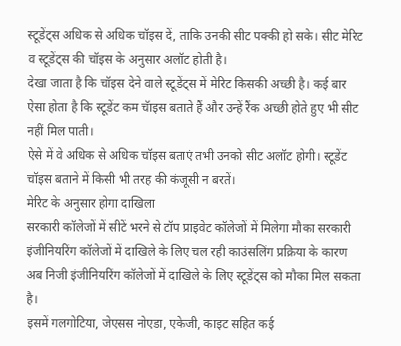स्टूडेंट्स अधिक से अधिक चॉइस दें, ताकि उनकी सीट पक्की हो सके। सीट मेरिट व स्टूडेंट्स की चॉइस के अनुसार अलॉट होती है।
देखा जाता है कि चॉइस देने वाले स्टूडेंट्स में मेरिट किसकी अच्छी है। कई बार ऐसा होता है कि स्टूडेंट कम चॅाइस बताते हैं और उन्हें रैंक अच्छी होते हुए भी सीट नहीं मिल पाती।
ऐसे में वे अधिक से अधिक चॉइस बताएं तभी उनको सीट अलॉट होगी। स्टूडेंट चॉइस बताने में किसी भी तरह की कंजूसी न बरतें।
मेरिट के अनुसार होगा दाखिला
सरकारी कॉलेजों में सीटें भरने से टॉप प्राइवेट कॉलेजों में मिलेगा मौका सरकारी इंजीनियरिंग कॉलेजों में दाखिले के लिए चल रही काउंसलिंग प्रक्रिया के कारण अब निजी इंजीनियरिंग कॉलेजों में दाखिले के लिए स्टूडेंट्स को मौका मिल सकता है।
इसमें गलगोटिया, जेएसस नोएडा, एकेजी, काइट सहित कई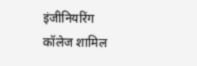इंजीनियरिंग कॉलेज शामिल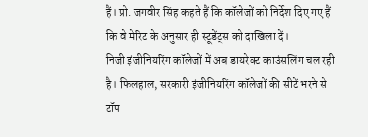हैं। प्रो. जगवीर सिंह कहते हैं कि कॉलेजों को निर्देश दिए गए हैं कि वे मेरिट के अनुसार ही स्टूडेंट्स को दाखिला दें।
निजी इंजीनियरिंग कॉलेजों में अब डायरेक्ट काउंसलिंग चल रही है। फिलहाल, सरकारी इंजीनियरिंग कॉलेजों की सीटें भरने से टॉप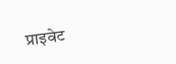प्राइवेट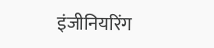इंजीनियरिंग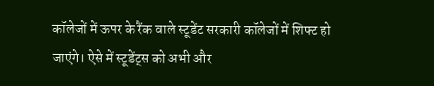कॉलेजों में ऊपर के रैंक वाले स्टूडेंट सरकारी कॉलेजों में शिफ्ट हो जाएंगे। ऐसे में स्टूडेंट्स को अभी और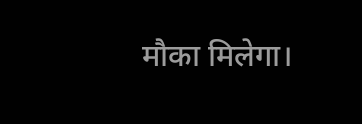मौका मिलेगा।